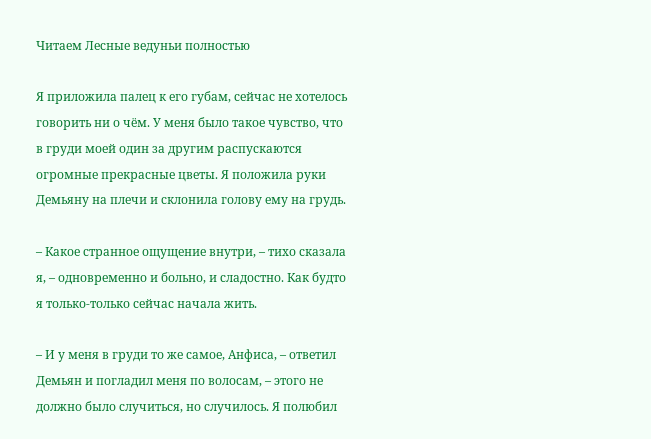Читаем Лесные ведуньи полностью

Я приложила палец к его губам, сейчас не хотелось говорить ни о чём. У меня было такое чувство, что в груди моей один за другим распускаются огромные прекрасные цветы. Я положила руки Демьяну на плечи и склонила голову ему на грудь.

– Какое странное ощущение внутри, – тихо сказала я, – одновременно и больно, и сладостно. Как будто я только-только сейчас начала жить.

– И у меня в груди то же самое, Анфиса, – ответил Демьян и погладил меня по волосам, – этого не должно было случиться, но случилось. Я полюбил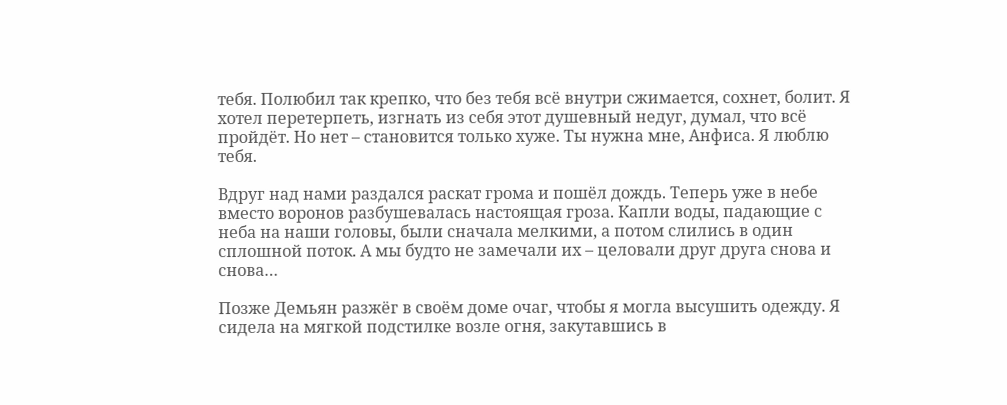тебя. Полюбил так крепко, что без тебя всё внутри сжимается, сохнет, болит. Я хотел перетерпеть, изгнать из себя этот душевный недуг, думал, что всё пройдёт. Но нет – становится только хуже. Ты нужна мне, Анфиса. Я люблю тебя.

Вдруг над нами раздался раскат грома и пошёл дождь. Теперь уже в небе вместо воронов разбушевалась настоящая гроза. Капли воды, падающие с неба на наши головы, были сначала мелкими, а потом слились в один сплошной поток. А мы будто не замечали их – целовали друг друга снова и снова…

Позже Демьян разжёг в своём доме очаг, чтобы я могла высушить одежду. Я сидела на мягкой подстилке возле огня, закутавшись в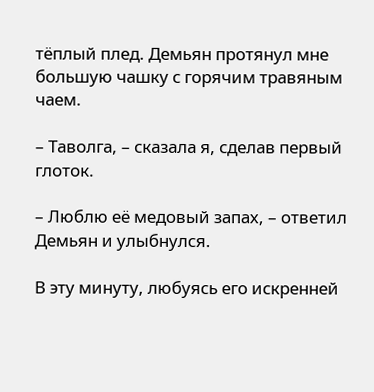тёплый плед. Демьян протянул мне большую чашку с горячим травяным чаем.

– Таволга, – сказала я, сделав первый глоток.

– Люблю её медовый запах, – ответил Демьян и улыбнулся.

В эту минуту, любуясь его искренней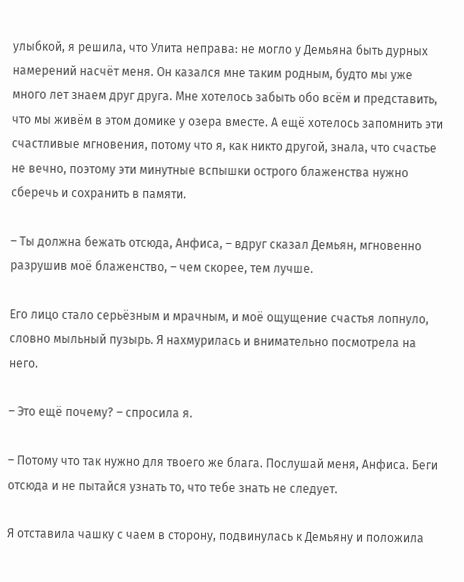улыбкой, я решила, что Улита неправа: не могло у Демьяна быть дурных намерений насчёт меня. Он казался мне таким родным, будто мы уже много лет знаем друг друга. Мне хотелось забыть обо всём и представить, что мы живём в этом домике у озера вместе. А ещё хотелось запомнить эти счастливые мгновения, потому что я, как никто другой, знала, что счастье не вечно, поэтому эти минутные вспышки острого блаженства нужно сберечь и сохранить в памяти.

– Ты должна бежать отсюда, Анфиса, – вдруг сказал Демьян, мгновенно разрушив моё блаженство, – чем скорее, тем лучше.

Его лицо стало серьёзным и мрачным, и моё ощущение счастья лопнуло, словно мыльный пузырь. Я нахмурилась и внимательно посмотрела на него.

– Это ещё почему? – спросила я.

– Потому что так нужно для твоего же блага. Послушай меня, Анфиса. Беги отсюда и не пытайся узнать то, что тебе знать не следует.

Я отставила чашку с чаем в сторону, подвинулась к Демьяну и положила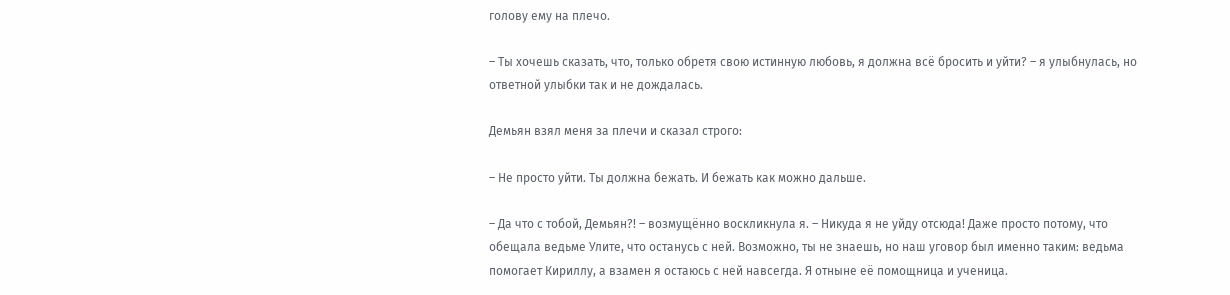голову ему на плечо.

– Ты хочешь сказать, что, только обретя свою истинную любовь, я должна всё бросить и уйти? – я улыбнулась, но ответной улыбки так и не дождалась.

Демьян взял меня за плечи и сказал строго:

– Не просто уйти. Ты должна бежать. И бежать как можно дальше.

– Да что с тобой, Демьян?! – возмущённо воскликнула я. – Никуда я не уйду отсюда! Даже просто потому, что обещала ведьме Улите, что останусь с ней. Возможно, ты не знаешь, но наш уговор был именно таким: ведьма помогает Кириллу, а взамен я остаюсь с ней навсегда. Я отныне её помощница и ученица.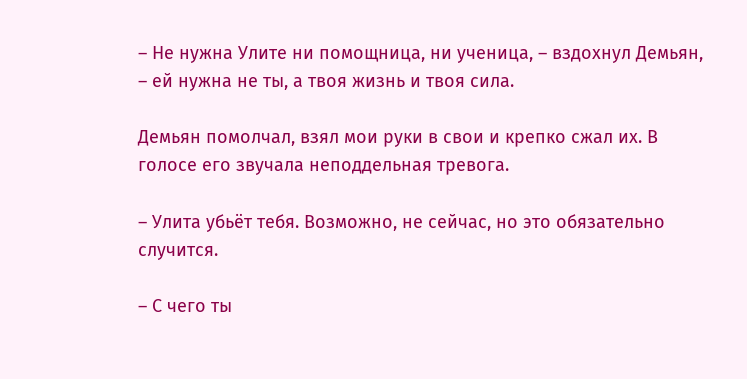– Не нужна Улите ни помощница, ни ученица, – вздохнул Демьян, – ей нужна не ты, а твоя жизнь и твоя сила.

Демьян помолчал, взял мои руки в свои и крепко сжал их. В голосе его звучала неподдельная тревога.

– Улита убьёт тебя. Возможно, не сейчас, но это обязательно случится.

– С чего ты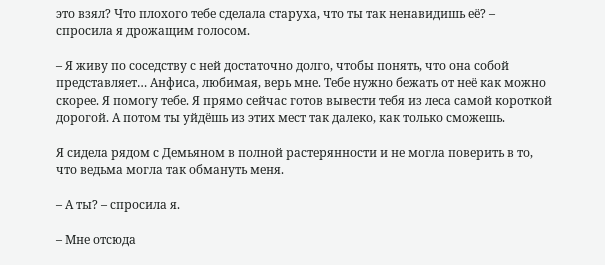это взял? Что плохого тебе сделала старуха, что ты так ненавидишь её? – спросила я дрожащим голосом.

– Я живу по соседству с ней достаточно долго, чтобы понять, что она собой представляет… Анфиса, любимая, верь мне. Тебе нужно бежать от неё как можно скорее. Я помогу тебе. Я прямо сейчас готов вывести тебя из леса самой короткой дорогой. А потом ты уйдёшь из этих мест так далеко, как только сможешь.

Я сидела рядом с Демьяном в полной растерянности и не могла поверить в то, что ведьма могла так обмануть меня.

– А ты? – спросила я.

– Мне отсюда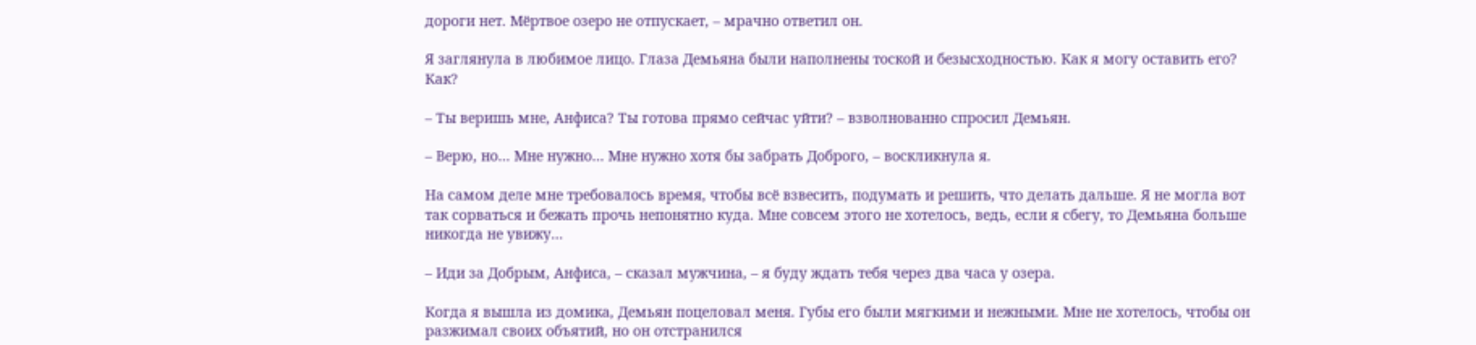дороги нет. Мёртвое озеро не отпускает, – мрачно ответил он.

Я заглянула в любимое лицо. Глаза Демьяна были наполнены тоской и безысходностью. Как я могу оставить его? Как?

– Ты веришь мне, Анфиса? Ты готова прямо сейчас уйти? – взволнованно спросил Демьян.

– Верю, но… Мне нужно… Мне нужно хотя бы забрать Доброго, – воскликнула я.

На самом деле мне требовалось время, чтобы всё взвесить, подумать и решить, что делать дальше. Я не могла вот так сорваться и бежать прочь непонятно куда. Мне совсем этого не хотелось, ведь, если я сбегу, то Демьяна больше никогда не увижу…

– Иди за Добрым, Анфиса, – сказал мужчина, – я буду ждать тебя через два часа у озера.

Когда я вышла из домика, Демьян поцеловал меня. Губы его были мягкими и нежными. Мне не хотелось, чтобы он разжимал своих объятий, но он отстранился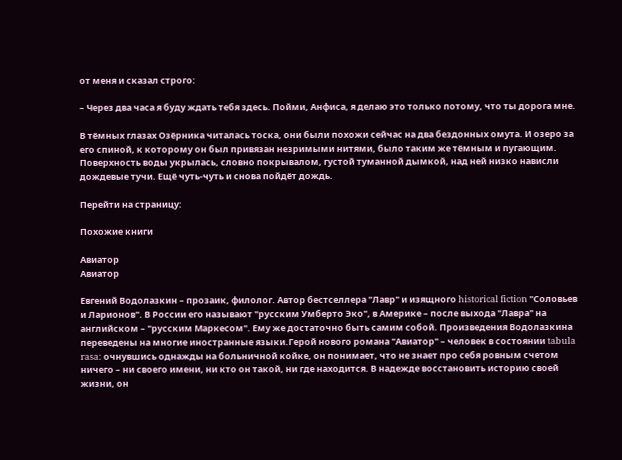от меня и сказал строго:

– Через два часа я буду ждать тебя здесь. Пойми, Анфиса, я делаю это только потому, что ты дорога мне.

В тёмных глазах Озёрника читалась тоска, они были похожи сейчас на два бездонных омута. И озеро за его спиной, к которому он был привязан незримыми нитями, было таким же тёмным и пугающим. Поверхность воды укрылась, словно покрывалом, густой туманной дымкой, над ней низко нависли дождевые тучи. Ещё чуть-чуть и снова пойдёт дождь.

Перейти на страницу:

Похожие книги

Авиатор
Авиатор

Евгений Водолазкин – прозаик, филолог. Автор бестселлера "Лавр" и изящного historical fiction "Соловьев и Ларионов". В России его называют "русским Умберто Эко", в Америке – после выхода "Лавра" на английском – "русским Маркесом". Ему же достаточно быть самим собой. Произведения Водолазкина переведены на многие иностранные языки.Герой нового романа "Авиатор" – человек в состоянии tabula rasa: очнувшись однажды на больничной койке, он понимает, что не знает про себя ровным счетом ничего – ни своего имени, ни кто он такой, ни где находится. В надежде восстановить историю своей жизни, он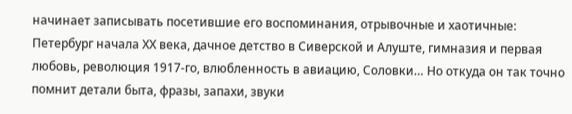начинает записывать посетившие его воспоминания, отрывочные и хаотичные: Петербург начала ХХ века, дачное детство в Сиверской и Алуште, гимназия и первая любовь, революция 1917-го, влюбленность в авиацию, Соловки… Но откуда он так точно помнит детали быта, фразы, запахи, звуки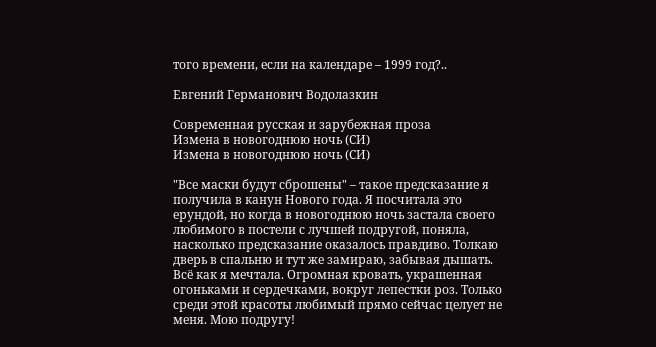того времени, если на календаре – 1999 год?..

Евгений Германович Водолазкин

Современная русская и зарубежная проза
Измена в новогоднюю ночь (СИ)
Измена в новогоднюю ночь (СИ)

"Все маски будут сброшены" – такое предсказание я получила в канун Нового года. Я посчитала это ерундой, но когда в новогоднюю ночь застала своего любимого в постели с лучшей подругой, поняла, насколько предсказание оказалось правдиво. Толкаю дверь в спальню и тут же замираю, забывая дышать. Всё как я мечтала. Огромная кровать, украшенная огоньками и сердечками, вокруг лепестки роз. Только среди этой красоты любимый прямо сейчас целует не меня. Мою подругу!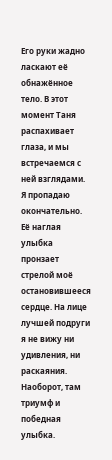Его руки жадно ласкают её обнажённое тело. В этот момент Таня распахивает глаза, и мы встречаемся с ней взглядами. Я пропадаю окончательно. Её наглая улыбка пронзает стрелой моё остановившееся сердце. На лице лучшей подруги я не вижу ни удивления, ни раскаяния. Наоборот, там триумф и победная улыбка.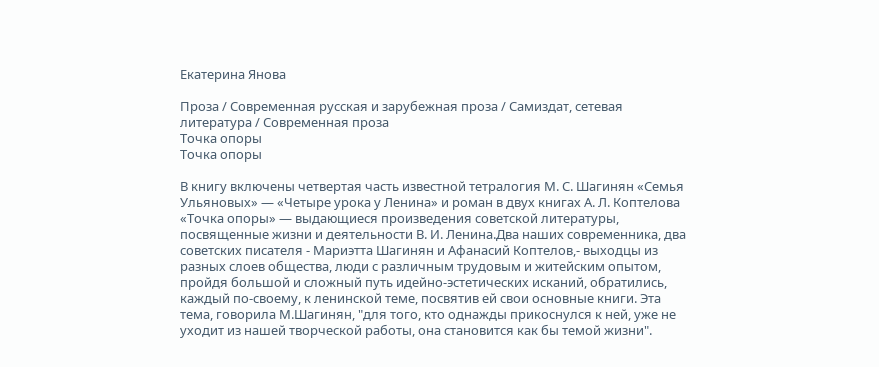Екатерина Янова

Проза / Современная русская и зарубежная проза / Самиздат, сетевая литература / Современная проза
Точка опоры
Точка опоры

В книгу включены четвертая часть известной тетралогия М. С. Шагинян «Семья Ульяновых» — «Четыре урока у Ленина» и роман в двух книгах А. Л. Коптелова «Точка опоры» — выдающиеся произведения советской литературы, посвященные жизни и деятельности В. И. Ленина.Два наших современника, два советских писателя - Мариэтта Шагинян и Афанасий Коптелов,- выходцы из разных слоев общества, люди с различным трудовым и житейским опытом, пройдя большой и сложный путь идейно-эстетических исканий, обратились, каждый по-своему, к ленинской теме, посвятив ей свои основные книги. Эта тема, говорила М.Шагинян, "для того, кто однажды прикоснулся к ней, уже не уходит из нашей творческой работы, она становится как бы темой жизни".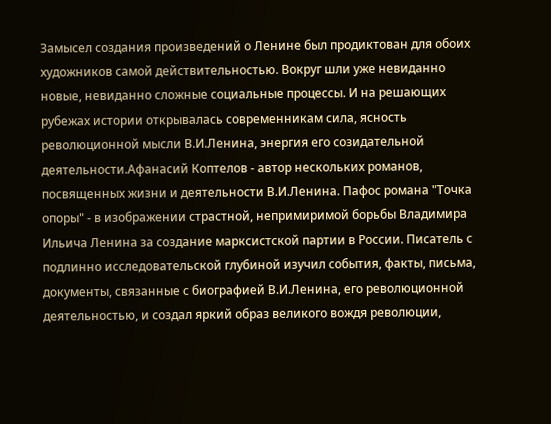Замысел создания произведений о Ленине был продиктован для обоих художников самой действительностью. Вокруг шли уже невиданно новые, невиданно сложные социальные процессы. И на решающих рубежах истории открывалась современникам сила, ясность революционной мысли В.И.Ленина, энергия его созидательной деятельности.Афанасий Коптелов - автор нескольких романов, посвященных жизни и деятельности В.И.Ленина. Пафос романа "Точка опоры" - в изображении страстной, непримиримой борьбы Владимира Ильича Ленина за создание марксистской партии в России. Писатель с подлинно исследовательской глубиной изучил события, факты, письма, документы, связанные с биографией В.И.Ленина, его революционной деятельностью, и создал яркий образ великого вождя революции,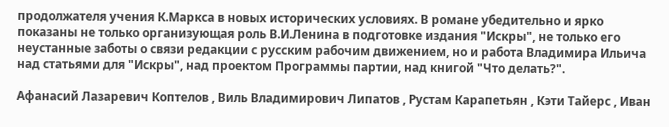продолжателя учения К.Маркса в новых исторических условиях. В романе убедительно и ярко показаны не только организующая роль В.И.Ленина в подготовке издания "Искры", не только его неустанные заботы о связи редакции с русским рабочим движением, но и работа Владимира Ильича над статьями для "Искры", над проектом Программы партии, над книгой "Что делать?".

Афанасий Лазаревич Коптелов , Виль Владимирович Липатов , Рустам Карапетьян , Кэти Тайерс , Иван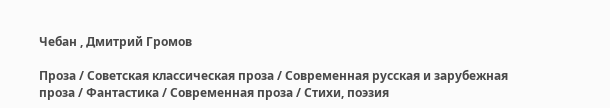Чебан , Дмитрий Громов

Проза / Советская классическая проза / Современная русская и зарубежная проза / Фантастика / Современная проза / Cтихи, поэзия